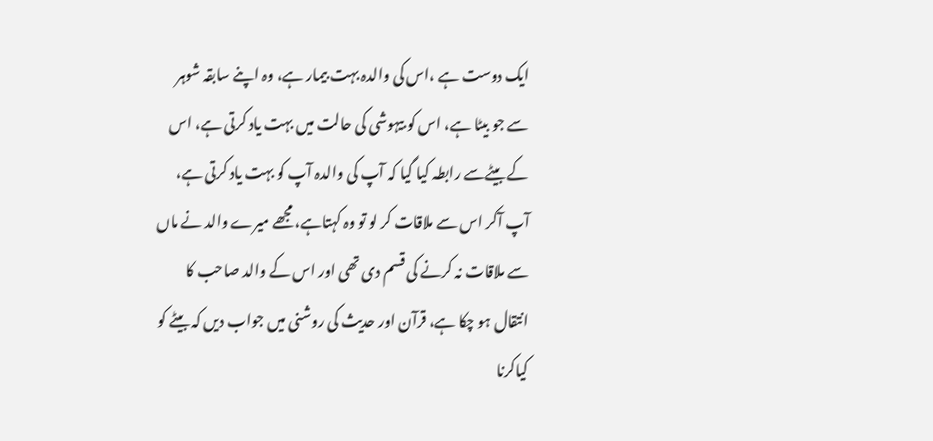ایک دوست ہے ،اس کی والدہ بہت بیمار ہے، وہ اپنے سابقہ شوہر سے جو بیٹا ہے، اس کو بیہوشی کی حالت میں بہت یاد کرتی ہے، اس کے بیٹےسے رابطہ کیا گیا کہ آپ کی والدہ آپ کو بہت یاد کرتی ہے، آپ آکر اس سے ملاقات کر لو تو وہ کہتاہے، مجھے میرے والد نے ماں سے ملاقات نہ کرنے کی قسم دی تھی اور اس کے والد صاحب کا انتقال ہو چکا ہے، قرآن اور حدیث کی روشنی میں جواب دیں کہ بیٹے کو کیاکرنا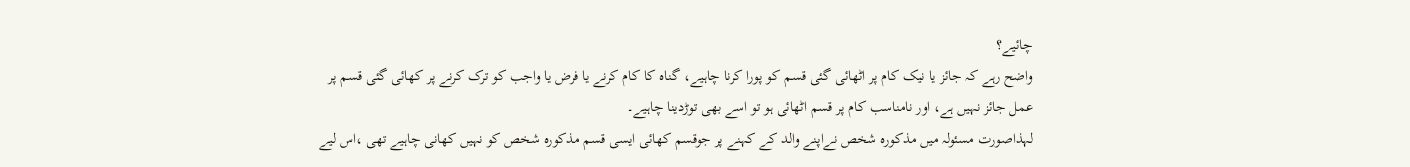چائیے؟
واضح رہے کہ جائز یا نیک کام پر اٹھائی گئی قسم کو پورا کرنا چاہیے، گناہ کا کام کرنے یا فرض یا واجب کو ترک کرنے پر کھائی گئی قسم پر عمل جائز نہیں ہے، اور نامناسب کام پر قسم اٹھائی ہو تو اسے بھی توڑدینا چاہیے۔
لہذاصورت مسئولہ میں مذکورہ شخص نےاپنے والد کے کہنے پر جوقسم کھائی ایسی قسم مذکورہ شخص کو نہیں کھانی چاہیے تھی ،اس لیے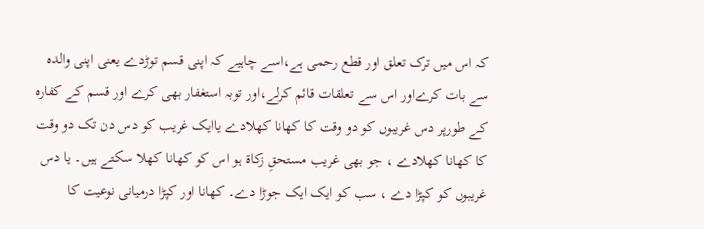کہ اس میں ترک تعلق اور قطع رحمی ہے،اسے چاہیے کہ اپنی قسم توڑدے یعنی اپنی والدہ سے بات کرےاور اس سے تعلقات قائم کرلے،اور توبہ استغفار بھی کرے اور قسم کے کفارہ کے طورپر دس غریبوں کو دو وقت کا کھانا کھلادے یاایک غریب کو دس دن تک دو وقت کا کھانا کھلادے ، جو بھی غریب مستحقِ زکاۃ ہو اس کو کھانا کھلا سکتے ہیں۔ یا دس غریبوں کو کپڑا دے ، سب کو ایک ایک جوڑا دے۔ کھانا اور کپڑا درمیانی نوعیت کا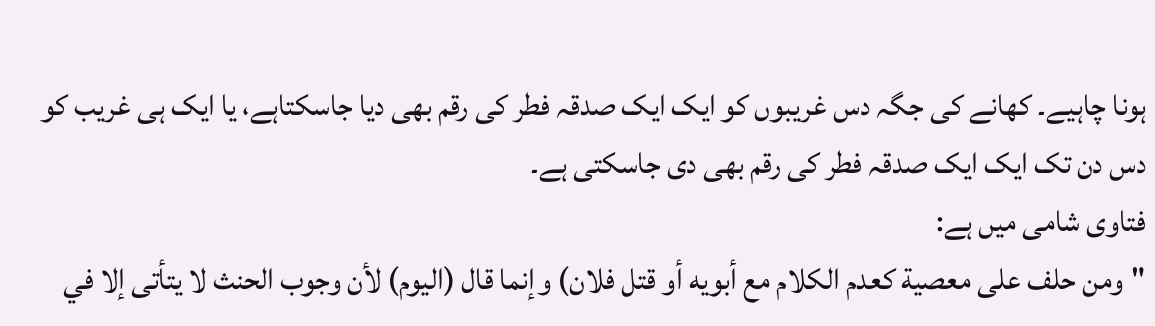ہونا چاہیے۔ کھانے کی جگہ دس غریبوں کو ایک ایک صدقہ فطر کی رقم بھی دیا جاسکتاہے، یا ایک ہی غریب کو دس دن تک ایک ایک صدقہ فطر کی رقم بھی دی جاسکتی ہے۔
فتاوی شامی میں ہے:
"ومن حلف على معصية كعدم الكلام مع أبويه أو قتل فلان) وإنما قال (اليوم) لأن وجوب الحنث لا يتأتى إلا في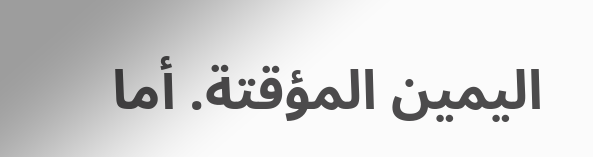اليمين المؤقتة. أما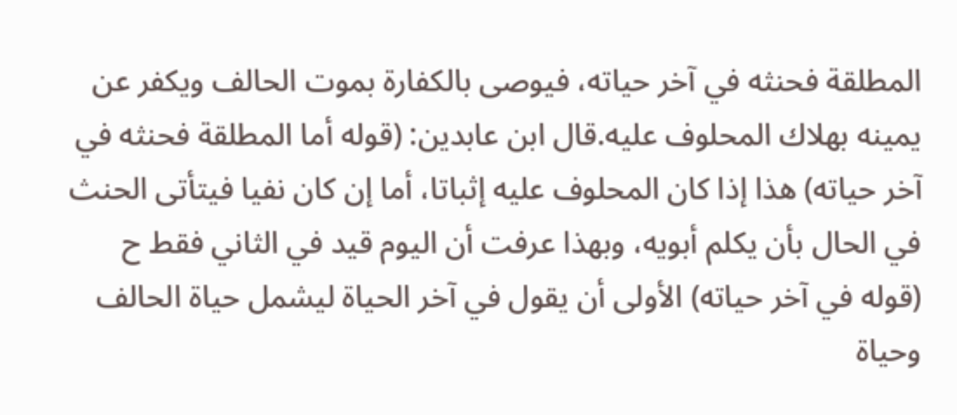المطلقة فحنثه في آخر حياته، فيوصى بالكفارة بموت الحالف ويكفر عن يمينه بهلاك المحلوف عليه.قال ابن عابدين: (قوله أما المطلقة فحنثه في آخر حياته) هذا إذا كان المحلوف عليه إثباتا، أما إن كان نفيا فيتأتى الحنث في الحال بأن يكلم أبويه، وبهذا عرفت أن اليوم قيد في الثاني فقط ح (قوله في آخر حياته) الأولى أن يقول في آخر الحياة ليشمل حياة الحالف وحياة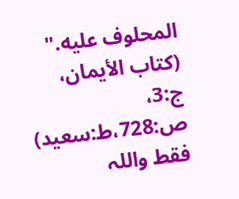المحلوف عليه."
(كتاب الأيمان، ج:3، ص:728،ط:سعید)
فقط واللہ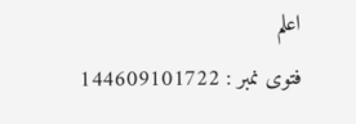اعلم
فتوی نمبر : 144609101722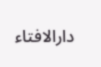دارالافتاء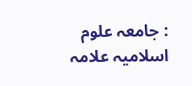: جامعہ علوم اسلامیہ علامہ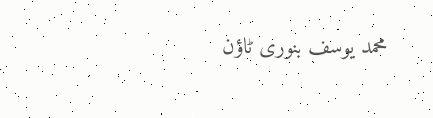محمد یوسف بنوری ٹاؤن